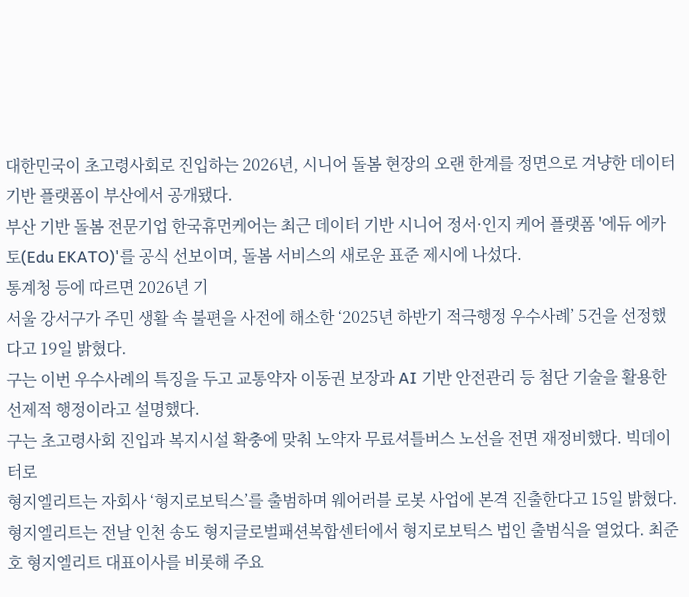대한민국이 초고령사회로 진입하는 2026년, 시니어 돌봄 현장의 오랜 한계를 정면으로 겨냥한 데이터 기반 플랫폼이 부산에서 공개됐다.
부산 기반 돌봄 전문기업 한국휴먼케어는 최근 데이터 기반 시니어 정서·인지 케어 플랫폼 '에듀 에카토(Edu EKATO)'를 공식 선보이며, 돌봄 서비스의 새로운 표준 제시에 나섰다.
통계청 등에 따르면 2026년 기
서울 강서구가 주민 생활 속 불편을 사전에 해소한 ‘2025년 하반기 적극행정 우수사례’ 5건을 선정했다고 19일 밝혔다.
구는 이번 우수사례의 특징을 두고 교통약자 이동권 보장과 AI 기반 안전관리 등 첨단 기술을 활용한 선제적 행정이라고 설명했다.
구는 초고령사회 진입과 복지시설 확충에 맞춰 노약자 무료셔틀버스 노선을 전면 재정비했다. 빅데이터로
형지엘리트는 자회사 ‘형지로보틱스’를 출범하며 웨어러블 로봇 사업에 본격 진출한다고 15일 밝혔다.
형지엘리트는 전날 인천 송도 형지글로벌패션복합센터에서 형지로보틱스 법인 출범식을 열었다. 최준호 형지엘리트 대표이사를 비롯해 주요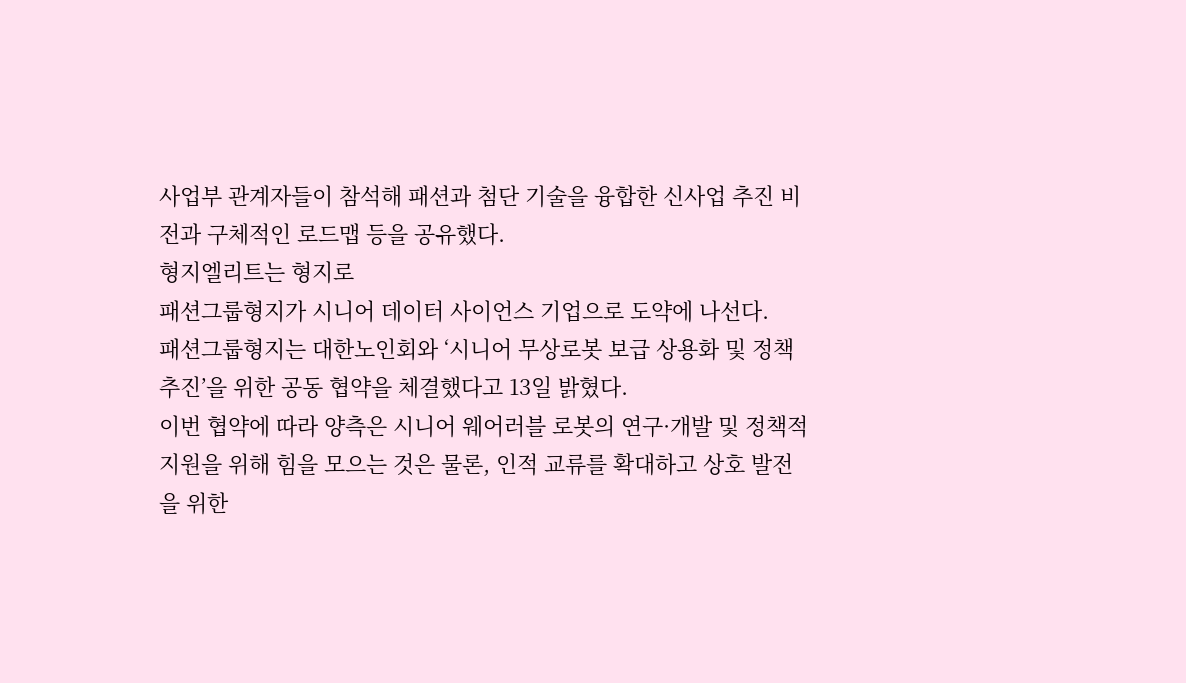사업부 관계자들이 참석해 패션과 첨단 기술을 융합한 신사업 추진 비전과 구체적인 로드맵 등을 공유했다.
형지엘리트는 형지로
패션그룹형지가 시니어 데이터 사이언스 기업으로 도약에 나선다.
패션그룹형지는 대한노인회와 ‘시니어 무상로봇 보급 상용화 및 정책 추진’을 위한 공동 협약을 체결했다고 13일 밝혔다.
이번 협약에 따라 양측은 시니어 웨어러블 로봇의 연구·개발 및 정책적 지원을 위해 힘을 모으는 것은 물론, 인적 교류를 확대하고 상호 발전을 위한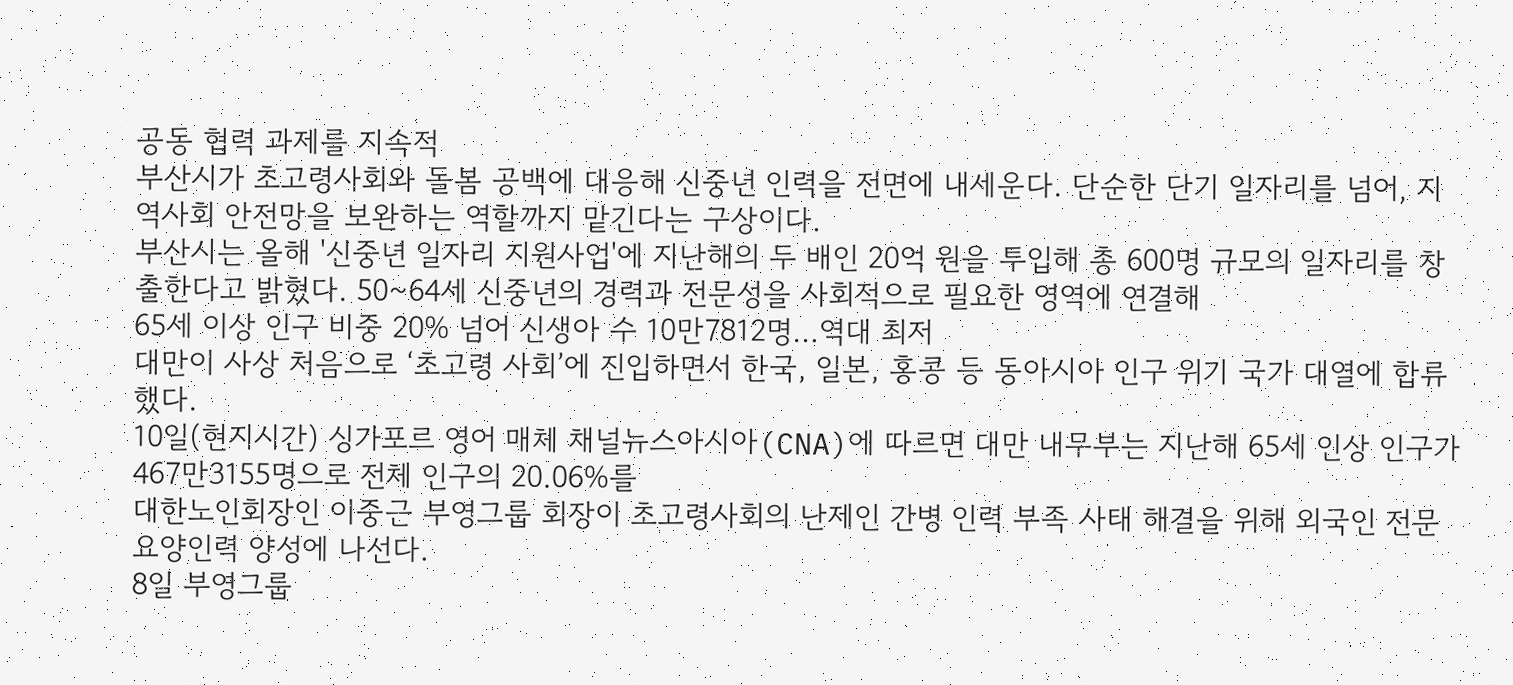공동 협력 과제를 지속적
부산시가 초고령사회와 돌봄 공백에 대응해 신중년 인력을 전면에 내세운다. 단순한 단기 일자리를 넘어, 지역사회 안전망을 보완하는 역할까지 맡긴다는 구상이다.
부산시는 올해 '신중년 일자리 지원사업'에 지난해의 두 배인 20억 원을 투입해 총 600명 규모의 일자리를 창출한다고 밝혔다. 50~64세 신중년의 경력과 전문성을 사회적으로 필요한 영역에 연결해
65세 이상 인구 비중 20% 넘어 신생아 수 10만7812명…역대 최저
대만이 사상 처음으로 ‘초고령 사회’에 진입하면서 한국, 일본, 홍콩 등 동아시아 인구 위기 국가 대열에 합류했다.
10일(현지시간) 싱가포르 영어 매체 채널뉴스아시아(CNA)에 따르면 대만 내무부는 지난해 65세 인상 인구가 467만3155명으로 전체 인구의 20.06%를
대한노인회장인 이중근 부영그룹 회장이 초고령사회의 난제인 간병 인력 부족 사태 해결을 위해 외국인 전문 요양인력 양성에 나선다.
8일 부영그룹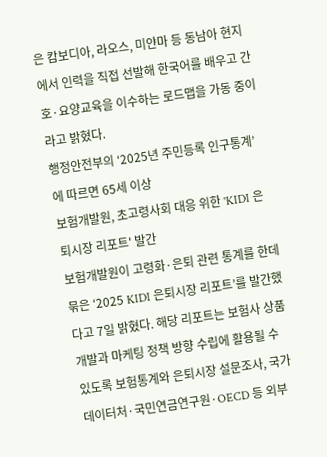은 캄보디아, 라오스, 미얀마 등 동남아 현지에서 인력을 직접 선발해 한국어를 배우고 간호·요양교육을 이수하는 로드맵을 가동 중이라고 밝혔다.
행정안전부의 ‘2025년 주민등록 인구통계’에 따르면 65세 이상
보험개발원, 초고령사회 대응 위한 'KIDI 은퇴시장 리포트' 발간
보험개발원이 고령화·은퇴 관련 통계를 한데 묶은 ‘2025 KIDI 은퇴시장 리포트’를 발간했다고 7일 밝혔다. 해당 리포트는 보험사 상품 개발과 마케팅 정책 방향 수립에 활용될 수 있도록 보험통계와 은퇴시장 설문조사, 국가데이터처·국민연금연구원·OECD 등 외부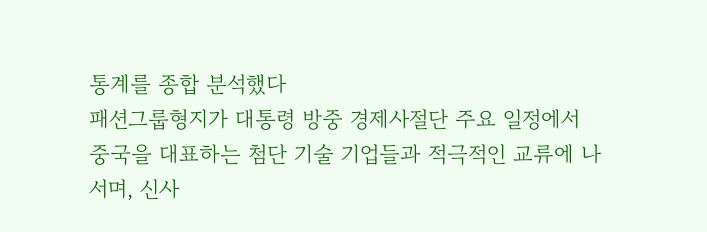통계를 종합 분석했다
패션그룹형지가 대통령 방중 경제사절단 주요 일정에서 중국을 대표하는 첨단 기술 기업들과 적극적인 교류에 나서며, 신사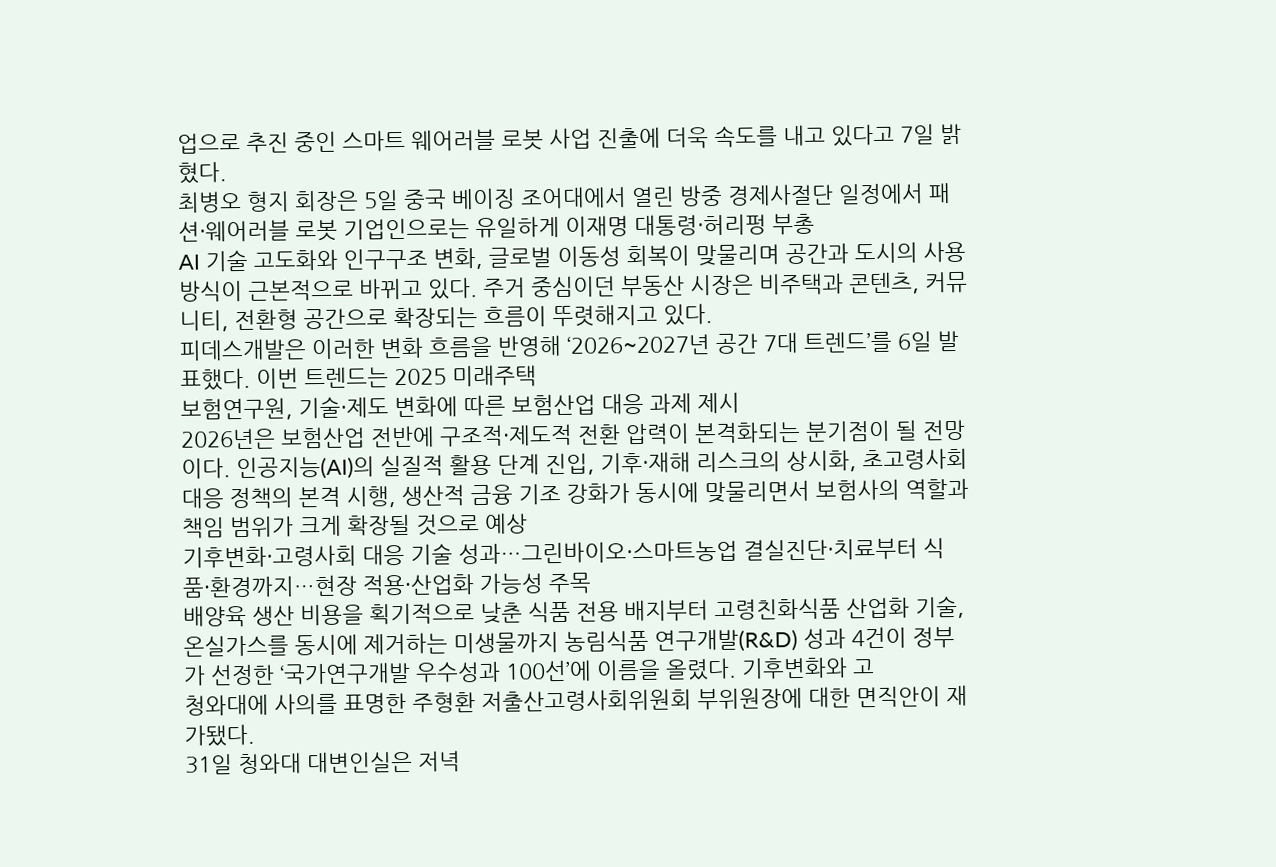업으로 추진 중인 스마트 웨어러블 로봇 사업 진출에 더욱 속도를 내고 있다고 7일 밝혔다.
최병오 형지 회장은 5일 중국 베이징 조어대에서 열린 방중 경제사절단 일정에서 패션·웨어러블 로봇 기업인으로는 유일하게 이재명 대통령·허리펑 부총
AI 기술 고도화와 인구구조 변화, 글로벌 이동성 회복이 맞물리며 공간과 도시의 사용 방식이 근본적으로 바뀌고 있다. 주거 중심이던 부동산 시장은 비주택과 콘텐츠, 커뮤니티, 전환형 공간으로 확장되는 흐름이 뚜렷해지고 있다.
피데스개발은 이러한 변화 흐름을 반영해 ‘2026~2027년 공간 7대 트렌드’를 6일 발표했다. 이번 트렌드는 2025 미래주택
보험연구원, 기술·제도 변화에 따른 보험산업 대응 과제 제시
2026년은 보험산업 전반에 구조적·제도적 전환 압력이 본격화되는 분기점이 될 전망이다. 인공지능(AI)의 실질적 활용 단계 진입, 기후·재해 리스크의 상시화, 초고령사회 대응 정책의 본격 시행, 생산적 금융 기조 강화가 동시에 맞물리면서 보험사의 역할과 책임 범위가 크게 확장될 것으로 예상
기후변화·고령사회 대응 기술 성과…그린바이오·스마트농업 결실진단·치료부터 식품·환경까지…현장 적용·산업화 가능성 주목
배양육 생산 비용을 획기적으로 낮춘 식품 전용 배지부터 고령친화식품 산업화 기술, 온실가스를 동시에 제거하는 미생물까지 농림식품 연구개발(R&D) 성과 4건이 정부가 선정한 ‘국가연구개발 우수성과 100선’에 이름을 올렸다. 기후변화와 고
청와대에 사의를 표명한 주형환 저출산고령사회위원회 부위원장에 대한 면직안이 재가됐다.
31일 청와대 대변인실은 저녁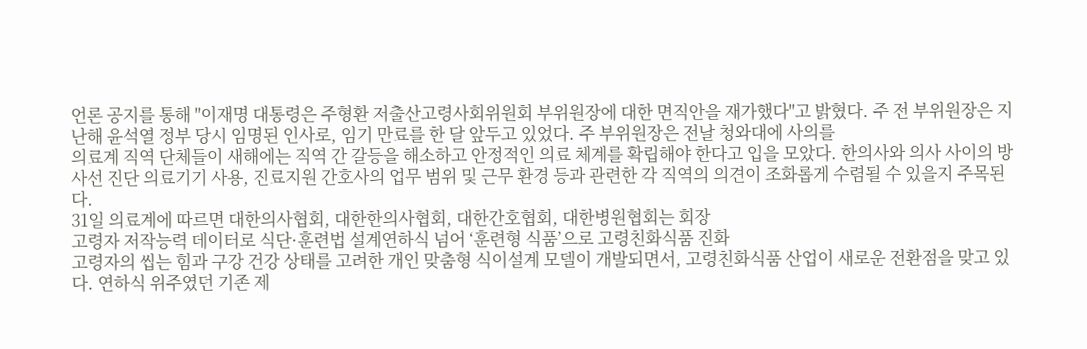언론 공지를 통해 "이재명 대통령은 주형환 저출산고령사회위원회 부위원장에 대한 면직안을 재가했다"고 밝혔다. 주 전 부위원장은 지난해 윤석열 정부 당시 임명된 인사로, 임기 만료를 한 달 앞두고 있었다. 주 부위원장은 전날 청와대에 사의를
의료계 직역 단체들이 새해에는 직역 간 갈등을 해소하고 안정적인 의료 체계를 확립해야 한다고 입을 모았다. 한의사와 의사 사이의 방사선 진단 의료기기 사용, 진료지원 간호사의 업무 범위 및 근무 환경 등과 관련한 각 직역의 의견이 조화롭게 수렴될 수 있을지 주목된다.
31일 의료계에 따르면 대한의사협회, 대한한의사협회, 대한간호협회, 대한병원협회는 회장
고령자 저작능력 데이터로 식단·훈련법 설계연하식 넘어 ‘훈련형 식품’으로 고령친화식품 진화
고령자의 씹는 힘과 구강 건강 상태를 고려한 개인 맞춤형 식이설계 모델이 개발되면서, 고령친화식품 산업이 새로운 전환점을 맞고 있다. 연하식 위주였던 기존 제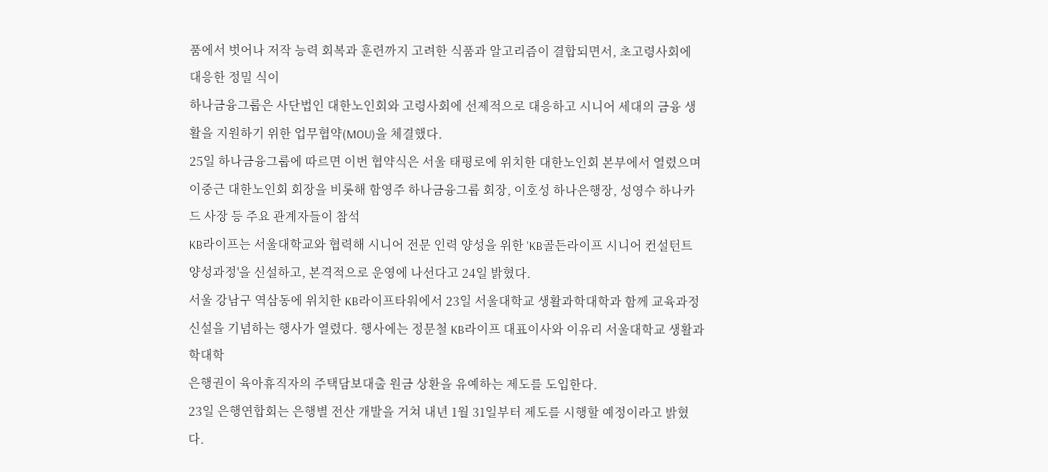품에서 벗어나 저작 능력 회복과 훈련까지 고려한 식품과 알고리즘이 결합되면서, 초고령사회에 대응한 정밀 식이
하나금융그룹은 사단법인 대한노인회와 고령사회에 선제적으로 대응하고 시니어 세대의 금융 생활을 지원하기 위한 업무협약(MOU)을 체결했다.
25일 하나금융그룹에 따르면 이번 협약식은 서울 태평로에 위치한 대한노인회 본부에서 열렸으며 이중근 대한노인회 회장을 비롯해 함영주 하나금융그룹 회장, 이호성 하나은행장, 성영수 하나카드 사장 등 주요 관계자들이 참석
KB라이프는 서울대학교와 협력해 시니어 전문 인력 양성을 위한 'KB골든라이프 시니어 컨설턴트 양성과정'을 신설하고, 본격적으로 운영에 나선다고 24일 밝혔다.
서울 강남구 역삼동에 위치한 KB라이프타워에서 23일 서울대학교 생활과학대학과 함께 교육과정 신설을 기념하는 행사가 열렸다. 행사에는 정문철 KB라이프 대표이사와 이유리 서울대학교 생활과학대학
은행권이 육아휴직자의 주택담보대출 원금 상환을 유예하는 제도를 도입한다.
23일 은행연합회는 은행별 전산 개발을 거쳐 내년 1월 31일부터 제도를 시행할 예정이라고 밝혔다.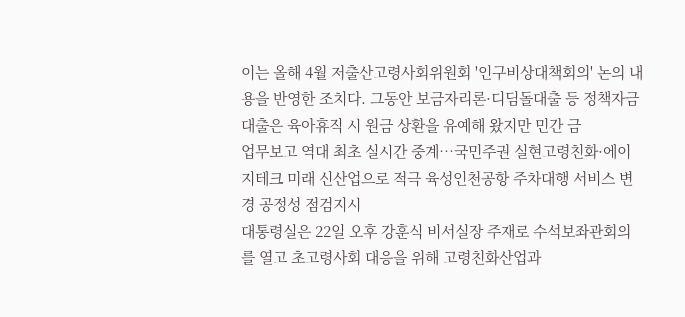이는 올해 4월 저출산고령사회위원회 '인구비상대책회의' 논의 내용을 반영한 조치다. 그동안 보금자리론·디딤돌대출 등 정책자금 대출은 육아휴직 시 원금 상환을 유예해 왔지만 민간 금
업무보고 역대 최초 실시간 중계…국민주권 실현고령친화·에이지테크 미래 신산업으로 적극 육성인천공항 주차대행 서비스 변경 공정성 점검지시
대통령실은 22일 오후 강훈식 비서실장 주재로 수석보좌관회의를 열고 초고령사회 대응을 위해 고령친화산업과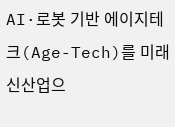AI·로봇 기반 에이지테크(Age-Tech)를 미래 신산업으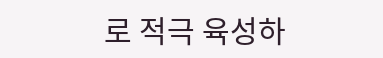로 적극 육성하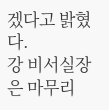겠다고 밝혔다.
강 비서실장은 마무리